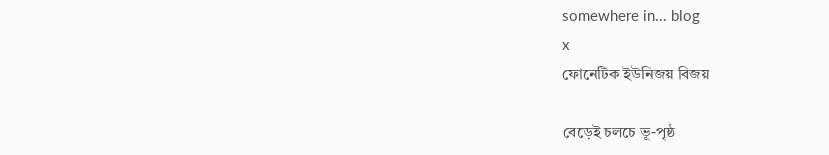somewhere in... blog
x
ফোনেটিক ইউনিজয় বিজয়

বেড়েই চলচে ভূ-পৃষ্ঠ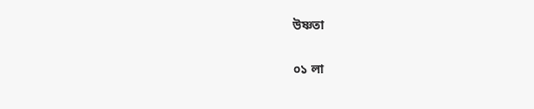উষ্ণতা

০১ লা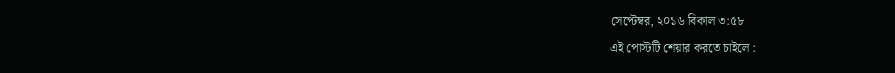সেপ্টেম্বর, ২০১৬ বিকাল ৩:৫৮
এই পোস্টটি শেয়ার করতে চাইলে :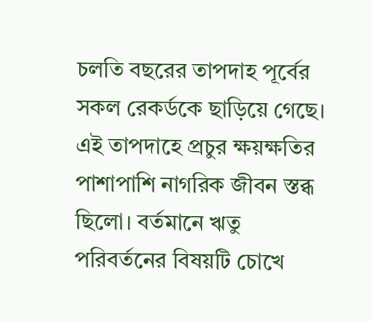চলতি বছরের তাপদাহ পূর্বের সকল রেকর্ডকে ছাড়িয়ে গেছে। এই তাপদাহে প্রচুর ক্ষয়ক্ষতির পাশাপাশি নাগরিক জীবন স্তব্ধ ছিলো। বর্তমানে ঋতু পরিবর্তনের বিষয়টি চোখে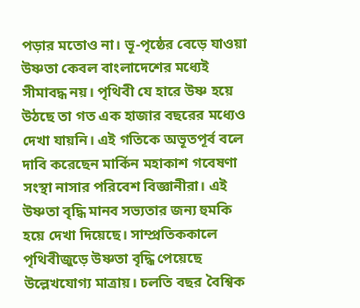পড়ার মতোও না। ভূ-পৃষ্ঠের বেড়ে যাওয়া উষ্ণতা কেবল বাংলাদেশের মধ্যেই সীমাবদ্ধ নয়। পৃথিবী যে হারে উষ্ণ হয়ে উঠছে তা গত এক হাজার বছরের মধ্যেও দেখা যায়নি। এই গতিকে অভূতপূর্ব বলে দাবি করেছেন মার্কিন মহাকাশ গবেষণা সংস্থা নাসার পরিবেশ বিজ্ঞানীরা। এই উষ্ণতা বৃদ্ধি মানব সভ্যতার জন্য হুমকি হয়ে দেখা দিয়েছে। সাম্প্রতিককালে পৃথিবীজুড়ে উষ্ণতা বৃদ্ধি পেয়েছে উল্লেখযোগ্য মাত্রায়। চলতি বছর বৈশ্বিক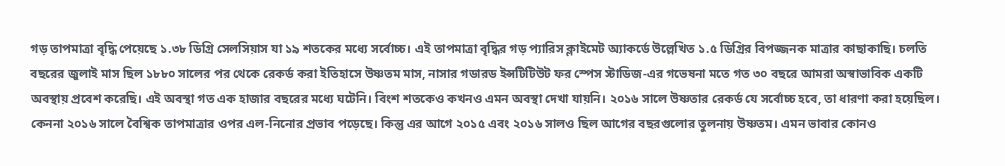গড় তাপমাত্রা বৃদ্ধি পেয়েছে ১.৩৮ ডিগ্রি সেলসিয়াস যা ১৯ শতকের মধ্যে সর্বোচ্চ। এই তাপমাত্রা বৃদ্ধির গড় প্যারিস ক্লাইমেট অ্যাকর্ডে উল্লেখিত ১.৫ ডিগ্রির বিপজ্জনক মাত্রার কাছাকাছি। চলতি বছরের জুলাই মাস ছিল ১৮৮০ সালের পর থেকে রেকর্ড করা ইতিহাসে উষ্ণতম মাস, নাসার গডারড ইন্সটিটিউট ফর স্পেস স্টাডিজ-এর গভেষনা মতে গত ৩০ বছরে আমরা অস্বাভাবিক একটি অবস্থায় প্রবেশ করেছি। এই অবস্থা গত এক হাজার বছরের মধ্যে ঘটেনি। বিংশ শতকেও কখনও এমন অবস্থা দেখা যায়নি। ২০১৬ সালে উষ্ণতার রেকর্ড যে সর্বোচ্চ হবে, তা ধারণা করা হয়েছিল। কেননা ২০১৬ সালে বৈশ্বিক তাপমাত্রার ওপর এল-নিনোর প্রভাব পড়েছে। কিন্তু এর আগে ২০১৫ এবং ২০১৬ সালও ছিল আগের বছরগুলোর তুলনায় উষ্ণতম। এমন ভাবার কোনও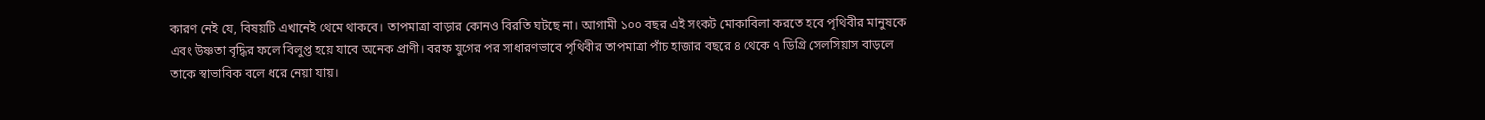কারণ নেই যে, বিষয়টি এখানেই থেমে থাকবে। তাপমাত্রা বাড়ার কোনও বিরতি ঘটছে না। আগামী ১০০ বছর এই সংকট মোকাবিলা করতে হবে পৃথিবীর মানুষকে এবং উষ্ণতা বৃদ্ধির ফলে বিলুপ্ত হয়ে যাবে অনেক প্রাণী। বরফ যুগের পর সাধারণভাবে পৃথিবীর তাপমাত্রা পাঁচ হাজার বছরে ৪ থেকে ৭ ডিগ্রি সেলসিয়াস বাড়লে তাকে স্বাভাবিক বলে ধরে নেয়া যায়।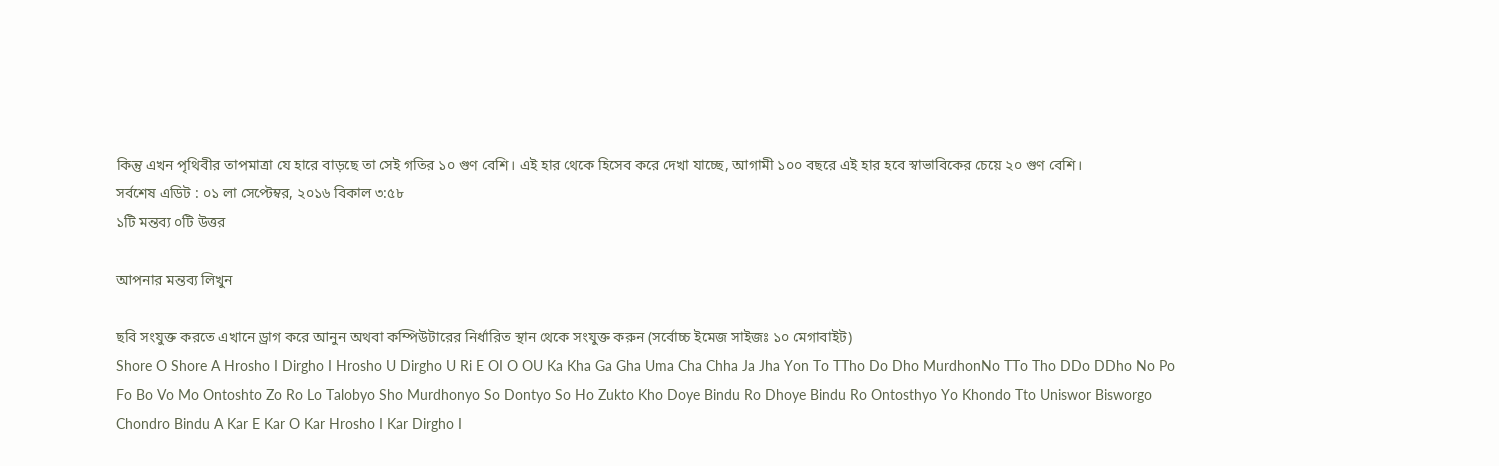কিন্তু এখন পৃথিবীর তাপমাত্রা যে হারে বাড়ছে তা সেই গতির ১০ গুণ বেশি। এই হার থেকে হিসেব করে দেখা যাচ্ছে, আগামী ১০০ বছরে এই হার হবে স্বাভাবিকের চেয়ে ২০ গুণ বেশি।
সর্বশেষ এডিট : ০১ লা সেপ্টেম্বর, ২০১৬ বিকাল ৩:৫৮
১টি মন্তব্য ০টি উত্তর

আপনার মন্তব্য লিখুন

ছবি সংযুক্ত করতে এখানে ড্রাগ করে আনুন অথবা কম্পিউটারের নির্ধারিত স্থান থেকে সংযুক্ত করুন (সর্বোচ্চ ইমেজ সাইজঃ ১০ মেগাবাইট)
Shore O Shore A Hrosho I Dirgho I Hrosho U Dirgho U Ri E OI O OU Ka Kha Ga Gha Uma Cha Chha Ja Jha Yon To TTho Do Dho MurdhonNo TTo Tho DDo DDho No Po Fo Bo Vo Mo Ontoshto Zo Ro Lo Talobyo Sho Murdhonyo So Dontyo So Ho Zukto Kho Doye Bindu Ro Dhoye Bindu Ro Ontosthyo Yo Khondo Tto Uniswor Bisworgo Chondro Bindu A Kar E Kar O Kar Hrosho I Kar Dirgho I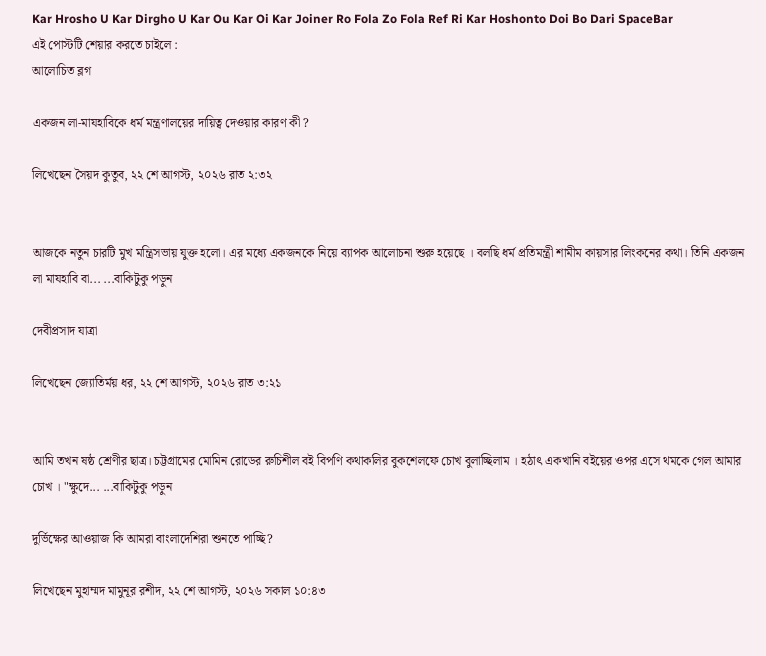Kar Hrosho U Kar Dirgho U Kar Ou Kar Oi Kar Joiner Ro Fola Zo Fola Ref Ri Kar Hoshonto Doi Bo Dari SpaceBar
এই পোস্টটি শেয়ার করতে চাইলে :
আলোচিত ব্লগ

একজন লা-মাযহাবিকে ধর্ম মন্ত্রণালয়ের দায়িত্ব দেওয়ার কারণ কী ?

লিখেছেন সৈয়দ কুতুব, ২২ শে আগস্ট, ২০২৬ রাত ২:৩২


আজকে নতুন চারটি মুখ মন্ত্রিসভায় যুক্ত হলো। এর মধ্যে একজনকে নিয়ে ব্যাপক আলোচনা শুরু হয়েছে । বলছি ধর্ম প্রতিমন্ত্রী শামীম কায়সার লিংকনের কথা। তিনি একজন লা মাযহাবি বা... ...বাকিটুকু পড়ুন

দেবীপ্রসাদ যাত্রা

লিখেছেন জ্যোতির্ময় ধর, ২২ শে আগস্ট, ২০২৬ রাত ৩:২১


আমি তখন ষষ্ঠ শ্রেণীর ছাত্র। চট্টগ্রামের মোমিন রোডের রুচিশীল বই বিপণি কথাকলির বুকশেলফে চোখ বুলাচ্ছিলাম । হঠাৎ একখানি বইয়ের ওপর এসে থমকে গেল আমার চোখ । "ক্ষুদে... ...বাকিটুকু পড়ুন

দুর্ভিক্ষের আওয়াজ কি আমরা বাংলাদেশিরা শুনতে পাচ্ছি?

লিখেছেন মুহাম্মদ মামুনূর রশীদ, ২২ শে আগস্ট, ২০২৬ সকাল ১০:৪৩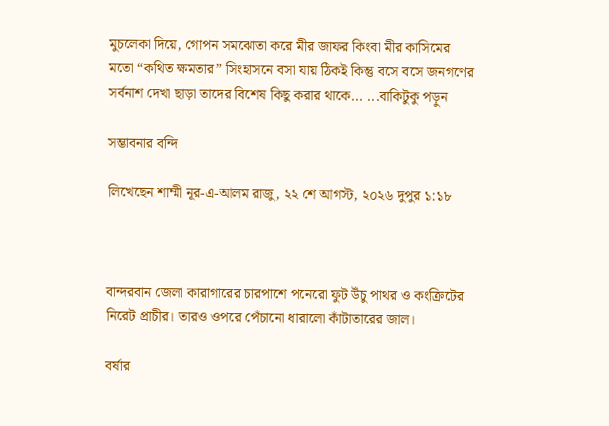মুচলেকা দিয়ে, গোপন সমঝোতা করে মীর জাফর কিংবা মীর কাসিমের মতো “কথিত ক্ষমতার” সিংহাসনে বসা যায় ঠিকই কিন্তু বসে বসে জনগণের সর্বনাশ দেখা ছাড়া তাদের বিশেষ কিছু করার থাকে... ...বাকিটুকু পড়ুন

সম্ভাবনার বন্দি

লিখেছেন শাম্মী নূর-এ-আলম রাজু, ২২ শে আগস্ট, ২০২৬ দুপুর ১:১৮



বান্দরবান জেলা কারাগারের চারপাশে পনেরো ফুট উঁচু পাথর ও কংক্রিটের নিরেট প্রাচীর। তারও ওপরে পেঁচানো ধারালো কাঁটাতারের জাল।

বর্ষার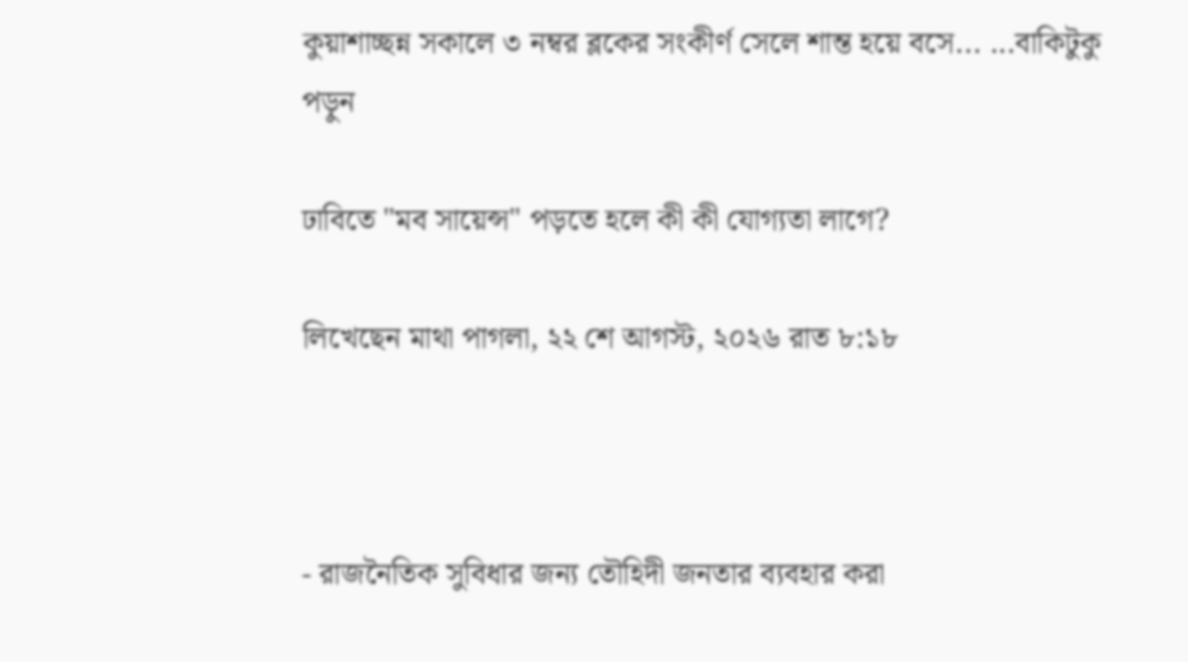কুয়াশাচ্ছন্ন সকালে ৩ নম্বর ব্লকের সংকীর্ণ সেলে শান্ত হয়ে বসে... ...বাকিটুকু পড়ুন

ঢাবিতে "মব সায়েন্স" পড়তে হলে কী কী যোগ্যতা লাগে?

লিখেছেন মাথা পাগলা, ২২ শে আগস্ট, ২০২৬ রাত ৮:১৮



- রাজনৈতিক সুবিধার জন্য তৌহিদী জনতার ব্যবহার করা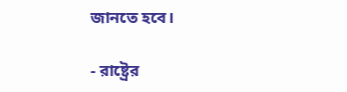জানতে হবে।

- রাষ্ট্রের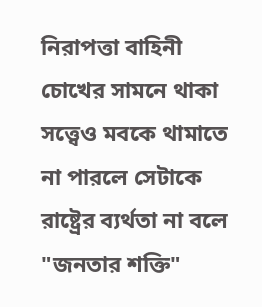নিরাপত্তা বাহিনী চোখের সামনে থাকা সত্ত্বেও মবকে থামাতে না পারলে সেটাকে রাষ্ট্রের ব্যর্থতা না বলে "জনতার শক্তি"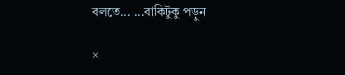বলতে... ...বাকিটুকু পড়ুন

×